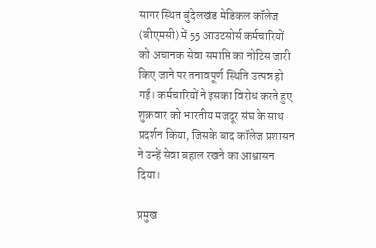सागर स्थित बुंदेलखंड मेडिकल कॉलेज (बीएमसी) में 55 आउटसोर्स कर्मचारियों को अचानक सेवा समाप्ति का नोटिस जारी किए जाने पर तनावपूर्ण स्थिति उत्पन्न हो गई। कर्मचारियों ने इसका विरोध करते हुए शुक्रवार को भारतीय मजदूर संघ के साथ प्रदर्शन किया, जिसके बाद कॉलेज प्रशासन ने उन्हें सेवा बहाल रखने का आश्वासन दिया।

प्रमुख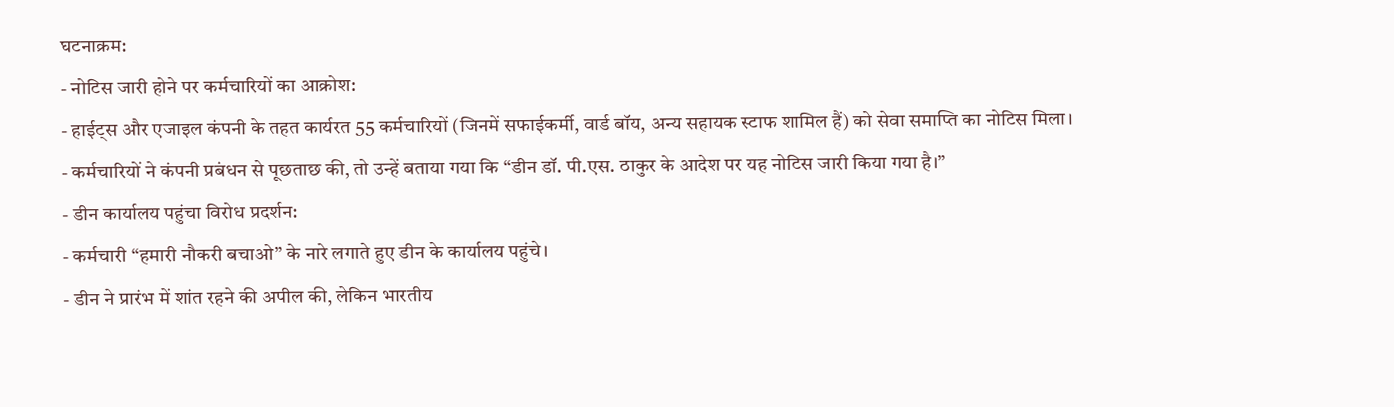घटनाक्रम:
- नोटिस जारी होने पर कर्मचारियों का आक्रोश:
- हाईट्स और एजाइल कंपनी के तहत कार्यरत 55 कर्मचारियों (जिनमें सफाईकर्मी, वार्ड बॉय, अन्य सहायक स्टाफ शामिल हैं) को सेवा समाप्ति का नोटिस मिला।
- कर्मचारियों ने कंपनी प्रबंधन से पूछताछ की, तो उन्हें बताया गया कि “डीन डॉ. पी.एस. ठाकुर के आदेश पर यह नोटिस जारी किया गया है।”
- डीन कार्यालय पहुंचा विरोध प्रदर्शन:
- कर्मचारी “हमारी नौकरी बचाओ” के नारे लगाते हुए डीन के कार्यालय पहुंचे।
- डीन ने प्रारंभ में शांत रहने की अपील की, लेकिन भारतीय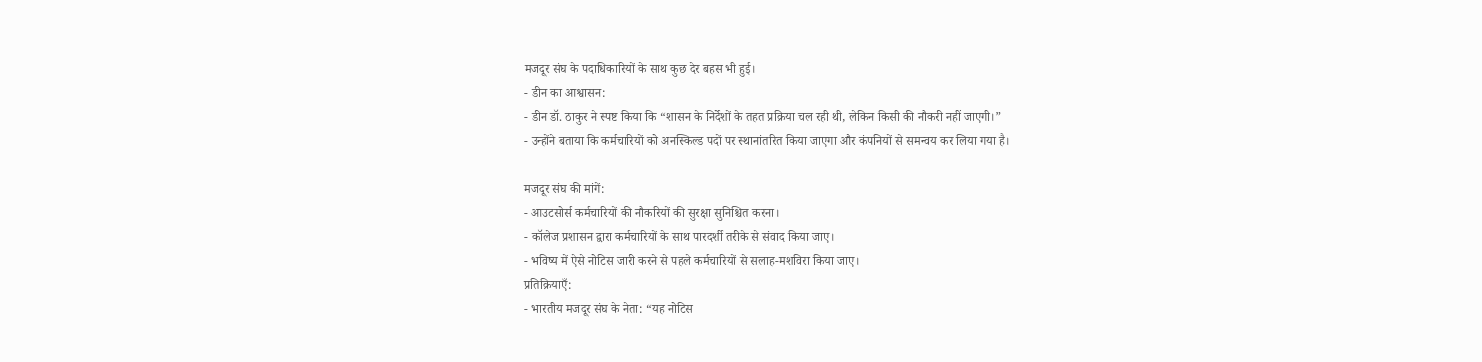मजदूर संघ के पदाधिकारियों के साथ कुछ देर बहस भी हुई।
- डीन का आश्वासन:
- डीन डॉ. ठाकुर ने स्पष्ट किया कि “शासन के निर्देशों के तहत प्रक्रिया चल रही थी, लेकिन किसी की नौकरी नहीं जाएगी।”
- उन्होंने बताया कि कर्मचारियों को अनस्किल्ड पदों पर स्थानांतरित किया जाएगा और कंपनियों से समन्वय कर लिया गया है।

मजदूर संघ की मांगें:
- आउटसोर्स कर्मचारियों की नौकरियों की सुरक्षा सुनिश्चित करना।
- कॉलेज प्रशासन द्वारा कर्मचारियों के साथ पारदर्शी तरीके से संवाद किया जाए।
- भविष्य में ऐसे नोटिस जारी करने से पहले कर्मचारियों से सलाह-मशविरा किया जाए।
प्रतिक्रियाएँ:
- भारतीय मजदूर संघ के नेता: “यह नोटिस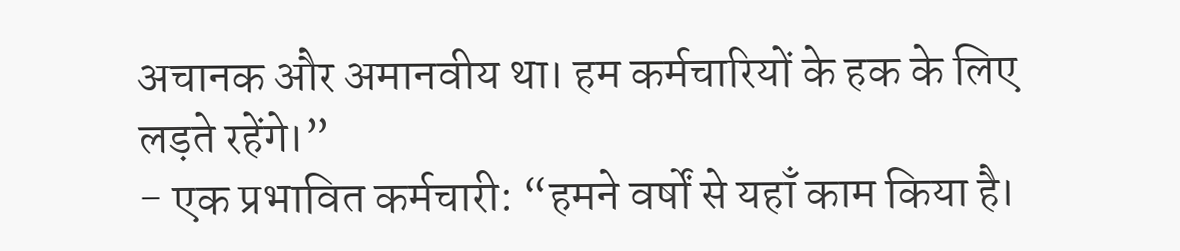अचानक और अमानवीय था। हम कर्मचारियों के हक के लिए लड़ते रहेंगे।”
- एक प्रभावित कर्मचारी: “हमने वर्षों से यहाँ काम किया है।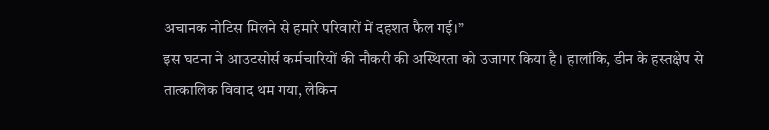अचानक नोटिस मिलने से हमारे परिवारों में दहशत फैल गई।”
इस घटना ने आउटसोर्स कर्मचारियों की नौकरी की अस्थिरता को उजागर किया है। हालांकि, डीन के हस्तक्षेप से तात्कालिक विवाद थम गया, लेकिन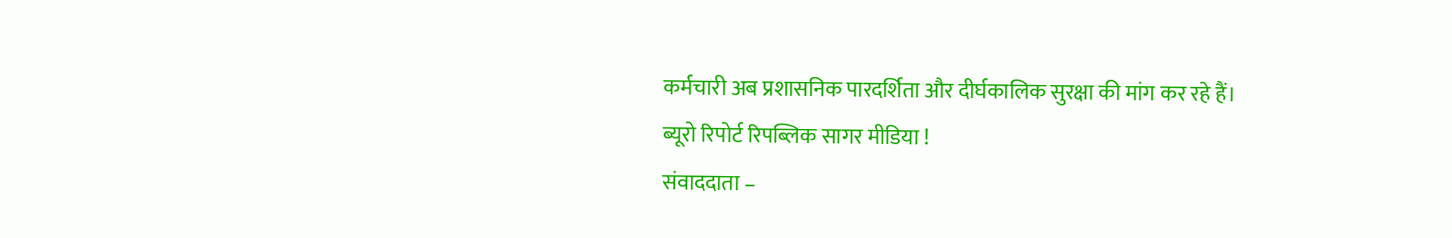कर्मचारी अब प्रशासनिक पारदर्शिता और दीर्घकालिक सुरक्षा की मांग कर रहे हैं।
ब्यूरो रिपोर्ट रिपब्लिक सागर मीडिया !
संवाददाता –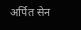अर्पित सेन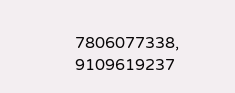7806077338, 9109619237